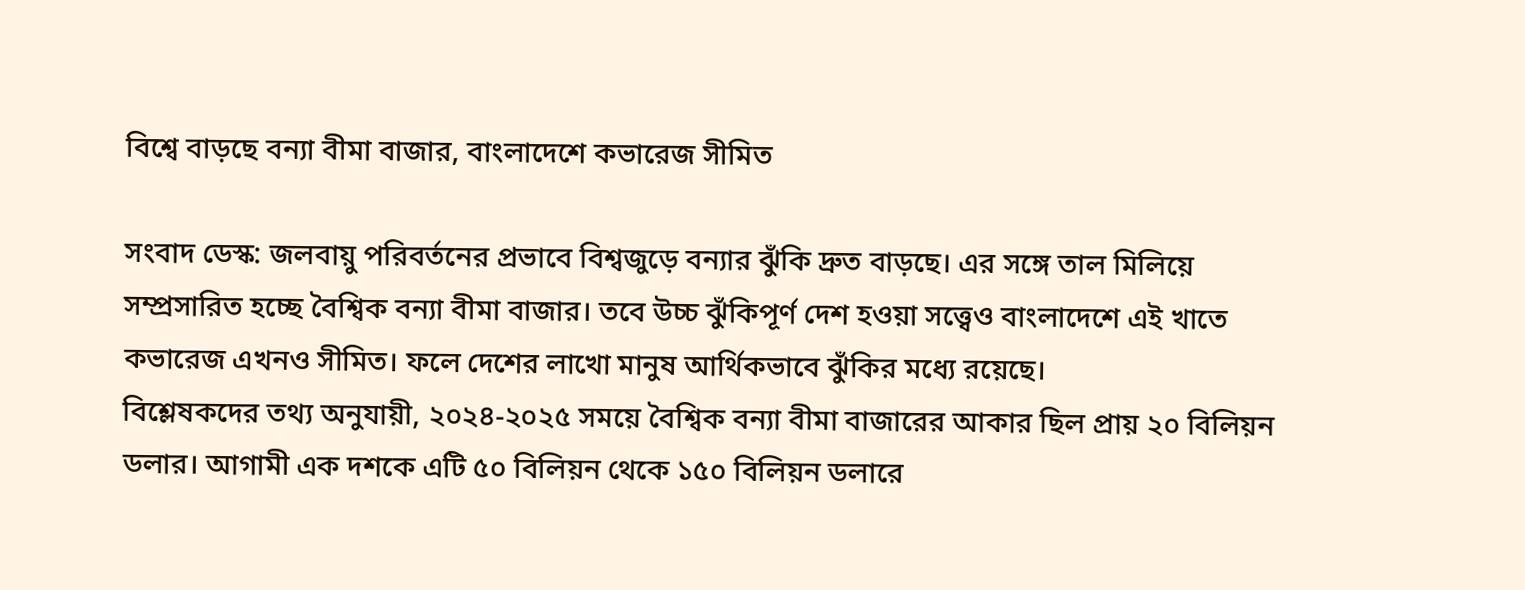বিশ্বে বাড়ছে বন্যা বীমা বাজার, বাংলাদেশে কভারেজ সীমিত

সংবাদ ডেস্ক: জলবায়ু পরিবর্তনের প্রভাবে বিশ্বজুড়ে বন্যার ঝুঁকি দ্রুত বাড়ছে। এর সঙ্গে তাল মিলিয়ে সম্প্রসারিত হচ্ছে বৈশ্বিক বন্যা বীমা বাজার। তবে উচ্চ ঝুঁকিপূর্ণ দেশ হওয়া সত্ত্বেও বাংলাদেশে এই খাতে কভারেজ এখনও সীমিত। ফলে দেশের লাখো মানুষ আর্থিকভাবে ঝুঁকির মধ্যে রয়েছে।
বিশ্লেষকদের তথ্য অনুযায়ী, ২০২৪-২০২৫ সময়ে বৈশ্বিক বন্যা বীমা বাজারের আকার ছিল প্রায় ২০ বিলিয়ন ডলার। আগামী এক দশকে এটি ৫০ বিলিয়ন থেকে ১৫০ বিলিয়ন ডলারে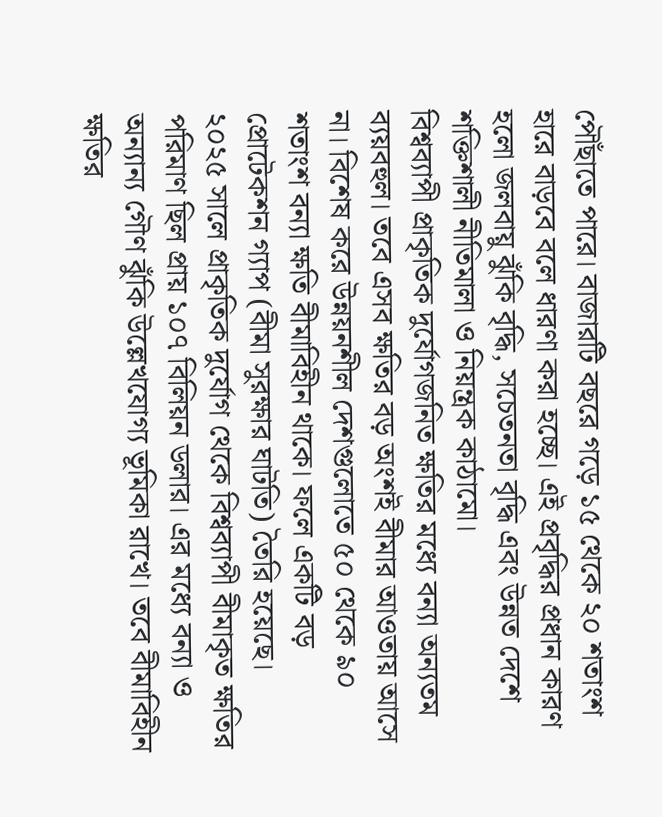পৌঁছাতে পারে। বাজারটি বছরে গড়ে ১৫ থেকে ২০ শতাংশ হারে বাড়বে বলে ধারণা করা হচ্ছে। এই প্রবৃদ্ধির প্রধান কারণ হলো জলবায়ু ঝুঁকি বৃদ্ধি, সচেতনতা বৃদ্ধি এবং উন্নত দেশে শক্তিশালী নীতিমালা ও নিয়ন্ত্রক কাঠামো।
বিশ্বব্যাপী প্রাকৃতিক দুর্যোগজনিত ক্ষতির মধ্যে বন্যা অন্যতম ব্যয়বহুল। তবে এসব ক্ষতির বড় অংশই বীমার আওতায় আসে না। বিশেষ করে উন্নয়নশীল দেশগুলোতে ৫০ থেকে ৯০ শতাংশ বন্যা ক্ষতি বীমাবিহীন থাকে। ফলে একটি বড় প্রোটেকশন গ্যাপ (বীমা সুরক্ষার ঘাটতি) তৈরি হয়েছে।
২০২৫ সালে প্রাকৃতিক দুর্যোগ থেকে বিশ্বব্যাপী বীমাকৃত ক্ষতির পরিমাণ ছিল প্রায় ১০৭ বিলিয়ন ডলার। এর মধ্যে বন্যা ও অন্যান্য গৌণ ঝুঁকি উল্লেখযোগ্য ভূমিকা রাখে। তবে বীমাবিহীন ক্ষতির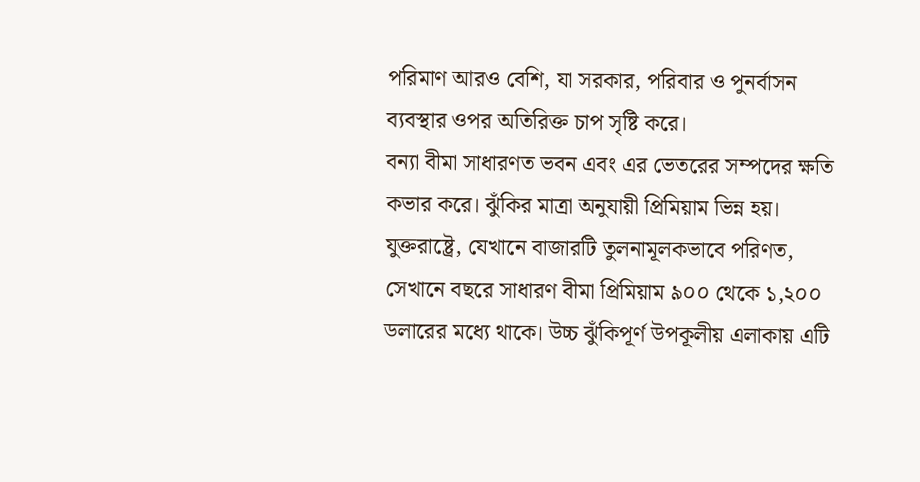পরিমাণ আরও বেশি, যা সরকার, পরিবার ও পুনর্বাসন ব্যবস্থার ওপর অতিরিক্ত চাপ সৃষ্টি করে।
বন্যা বীমা সাধারণত ভবন এবং এর ভেতরের সম্পদের ক্ষতি কভার করে। ঝুঁকির মাত্রা অনুযায়ী প্রিমিয়াম ভিন্ন হয়। যুক্তরাষ্ট্রে, যেখানে বাজারটি তুলনামূলকভাবে পরিণত, সেখানে বছরে সাধারণ বীমা প্রিমিয়াম ৯০০ থেকে ১,২০০ ডলারের মধ্যে থাকে। উচ্চ ঝুঁকিপূর্ণ উপকূলীয় এলাকায় এটি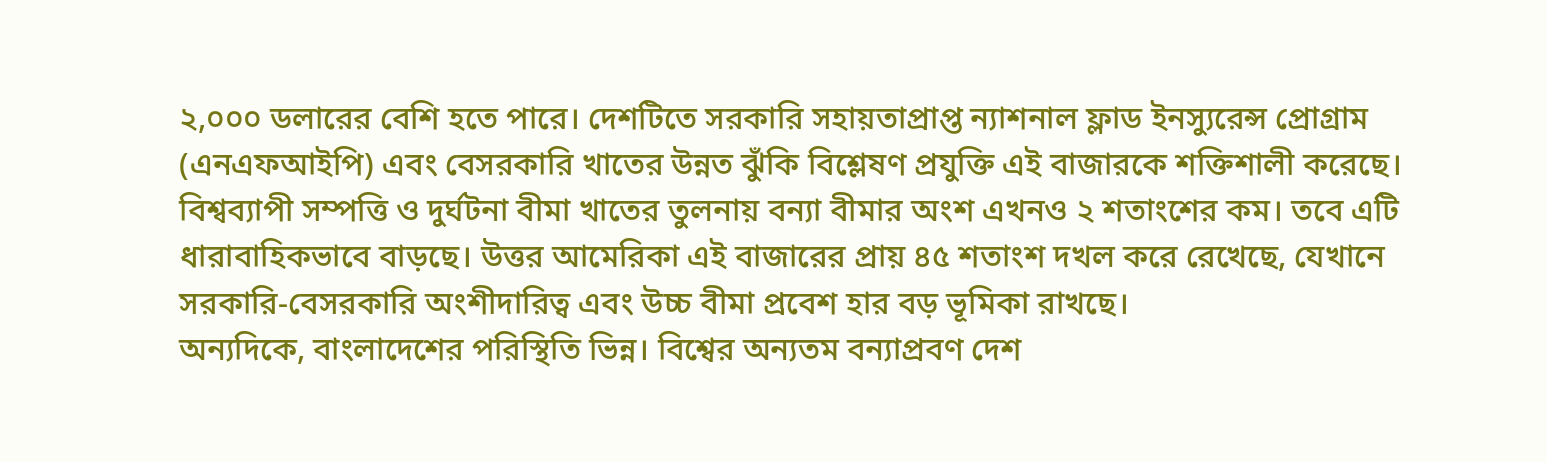২,০০০ ডলারের বেশি হতে পারে। দেশটিতে সরকারি সহায়তাপ্রাপ্ত ন্যাশনাল ফ্লাড ইনস্যুরেন্স প্রোগ্রাম (এনএফআইপি) এবং বেসরকারি খাতের উন্নত ঝুঁকি বিশ্লেষণ প্রযুক্তি এই বাজারকে শক্তিশালী করেছে।
বিশ্বব্যাপী সম্পত্তি ও দুর্ঘটনা বীমা খাতের তুলনায় বন্যা বীমার অংশ এখনও ২ শতাংশের কম। তবে এটি ধারাবাহিকভাবে বাড়ছে। উত্তর আমেরিকা এই বাজারের প্রায় ৪৫ শতাংশ দখল করে রেখেছে, যেখানে সরকারি-বেসরকারি অংশীদারিত্ব এবং উচ্চ বীমা প্রবেশ হার বড় ভূমিকা রাখছে।
অন্যদিকে, বাংলাদেশের পরিস্থিতি ভিন্ন। বিশ্বের অন্যতম বন্যাপ্রবণ দেশ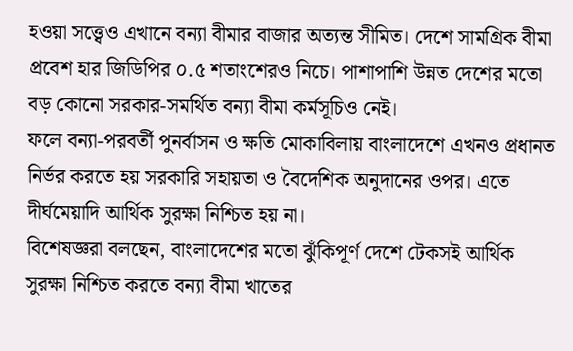হওয়া সত্ত্বেও এখানে বন্যা বীমার বাজার অত্যন্ত সীমিত। দেশে সামগ্রিক বীমা প্রবেশ হার জিডিপির ০.৫ শতাংশেরও নিচে। পাশাপাশি উন্নত দেশের মতো বড় কোনো সরকার-সমর্থিত বন্যা বীমা কর্মসূচিও নেই।
ফলে বন্যা-পরবর্তী পুনর্বাসন ও ক্ষতি মোকাবিলায় বাংলাদেশে এখনও প্রধানত নির্ভর করতে হয় সরকারি সহায়তা ও বৈদেশিক অনুদানের ওপর। এতে দীর্ঘমেয়াদি আর্থিক সুরক্ষা নিশ্চিত হয় না।
বিশেষজ্ঞরা বলছেন, বাংলাদেশের মতো ঝুঁকিপূর্ণ দেশে টেকসই আর্থিক সুরক্ষা নিশ্চিত করতে বন্যা বীমা খাতের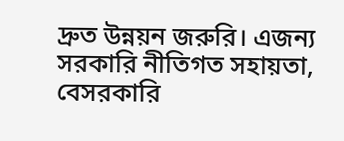দ্রুত উন্নয়ন জরুরি। এজন্য সরকারি নীতিগত সহায়তা, বেসরকারি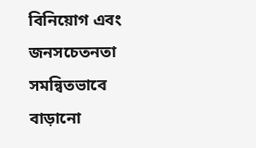বিনিয়োগ এবং জনসচেতনতা সমন্বিতভাবে বাড়ানো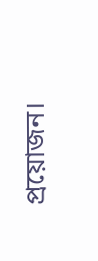প্রয়োজন।